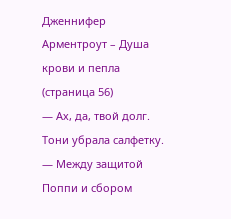Дженнифер Арментроут – Душа крови и пепла (страница 56)
— Ах, да, твой долг.
Тони убрала салфетку.
— Между защитой Поппи и сбором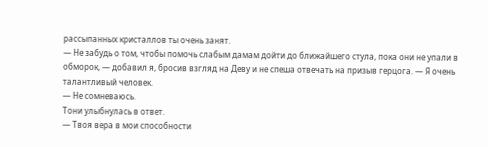рассыпанных кристаллов ты очень занят.
— Не забудь о том, чтобы помочь слабым дамам дойти до ближайшего стула, пока они не упали в обморок, — добавил я, бросив взгляд на Деву и не спеша отвечать на призыв герцога. — Я очень талантливый человек.
— Не сомневаюсь.
Тони улыбнулась в ответ.
— Твоя вера в мои способности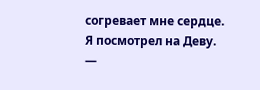согревает мне сердце.
Я посмотрел на Деву.
—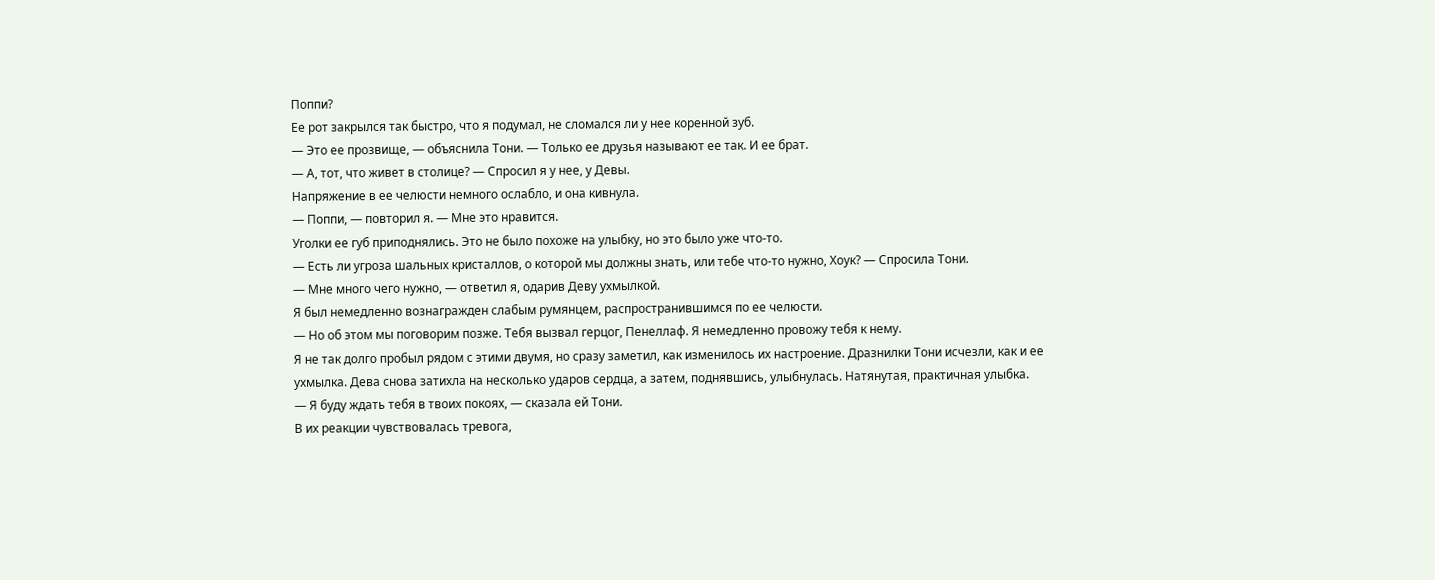Поппи?
Ее рот закрылся так быстро, что я подумал, не сломался ли у нее коренной зуб.
— Это ее прозвище, — объяснила Тони. — Только ее друзья называют ее так. И ее брат.
— А, тот, что живет в столице? — Спросил я у нее, у Девы.
Напряжение в ее челюсти немного ослабло, и она кивнула.
— Поппи, — повторил я. — Мне это нравится.
Уголки ее губ приподнялись. Это не было похоже на улыбку, но это было уже что-то.
— Есть ли угроза шальных кристаллов, о которой мы должны знать, или тебе что-то нужно, Хоук? — Спросила Тони.
— Мне много чего нужно, — ответил я, одарив Деву ухмылкой.
Я был немедленно вознагражден слабым румянцем, распространившимся по ее челюсти.
— Но об этом мы поговорим позже. Тебя вызвал герцог, Пенеллаф. Я немедленно провожу тебя к нему.
Я не так долго пробыл рядом с этими двумя, но сразу заметил, как изменилось их настроение. Дразнилки Тони исчезли, как и ее ухмылка. Дева снова затихла на несколько ударов сердца, а затем, поднявшись, улыбнулась. Натянутая, практичная улыбка.
— Я буду ждать тебя в твоих покоях, — сказала ей Тони.
В их реакции чувствовалась тревога,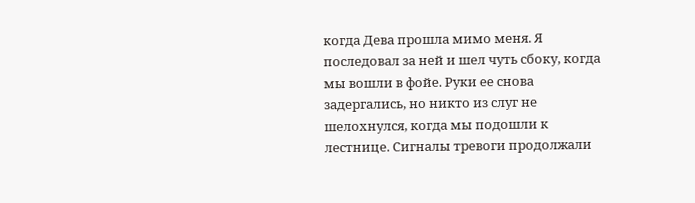когда Дева прошла мимо меня. Я последовал за ней и шел чуть сбоку, когда мы вошли в фойе. Руки ее снова задергались, но никто из слуг не шелохнулся, когда мы подошли к лестнице. Сигналы тревоги продолжали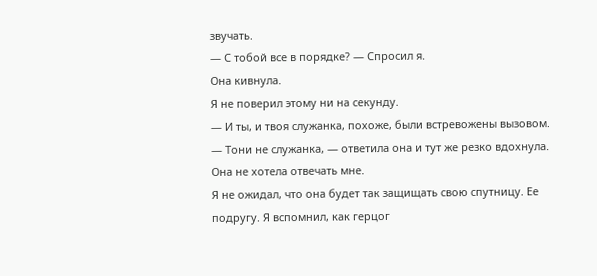звучать.
— С тобой все в порядке? — Спросил я.
Она кивнула.
Я не поверил этому ни на секунду.
— И ты, и твоя служанка, похоже, были встревожены вызовом.
— Тони не служанка, — ответила она и тут же резко вдохнула.
Она не хотела отвечать мне.
Я не ожидал, что она будет так защищать свою спутницу. Ее подругу. Я вспомнил, как герцог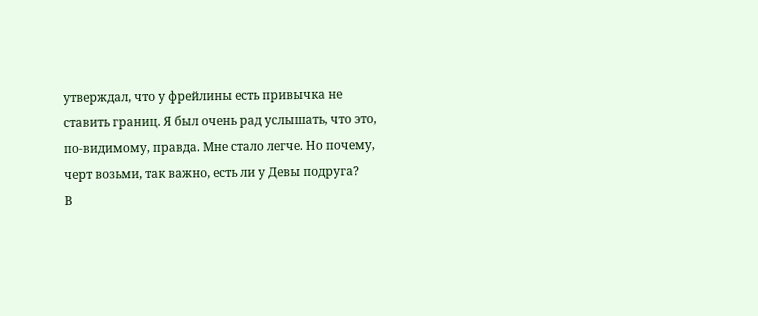утверждал, что у фрейлины есть привычка не ставить границ. Я был очень рад услышать, что это, по-видимому, правда. Мне стало легче. Но почему, черт возьми, так важно, есть ли у Девы подруга?
В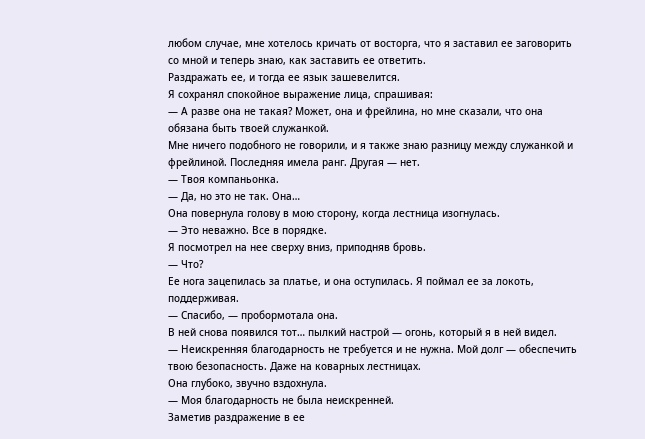любом случае, мне хотелось кричать от восторга, что я заставил ее заговорить со мной и теперь знаю, как заставить ее ответить.
Раздражать ее, и тогда ее язык зашевелится.
Я сохранял спокойное выражение лица, спрашивая:
— А разве она не такая? Может, она и фрейлина, но мне сказали, что она обязана быть твоей служанкой.
Мне ничего подобного не говорили, и я также знаю разницу между служанкой и фрейлиной. Последняя имела ранг. Другая — нет.
— Твоя компаньонка.
— Да, но это не так. Она…
Она повернула голову в мою сторону, когда лестница изогнулась.
— Это неважно. Все в порядке.
Я посмотрел на нее сверху вниз, приподняв бровь.
— Что?
Ее нога зацепилась за платье, и она оступилась. Я поймал ее за локоть, поддерживая.
— Спасибо, — пробормотала она.
В ней снова появился тот… пылкий настрой — огонь, который я в ней видел.
— Неискренняя благодарность не требуется и не нужна. Мой долг — обеспечить твою безопасность. Даже на коварных лестницах.
Она глубоко, звучно вздохнула.
— Моя благодарность не была неискренней.
Заметив раздражение в ее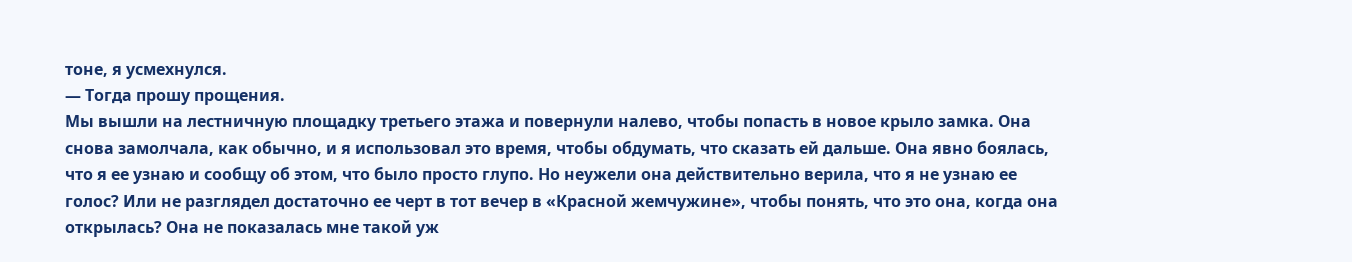тоне, я усмехнулся.
— Тогда прошу прощения.
Мы вышли на лестничную площадку третьего этажа и повернули налево, чтобы попасть в новое крыло замка. Она снова замолчала, как обычно, и я использовал это время, чтобы обдумать, что сказать ей дальше. Она явно боялась, что я ее узнаю и сообщу об этом, что было просто глупо. Но неужели она действительно верила, что я не узнаю ее голос? Или не разглядел достаточно ее черт в тот вечер в «Красной жемчужине», чтобы понять, что это она, когда она открылась? Она не показалась мне такой уж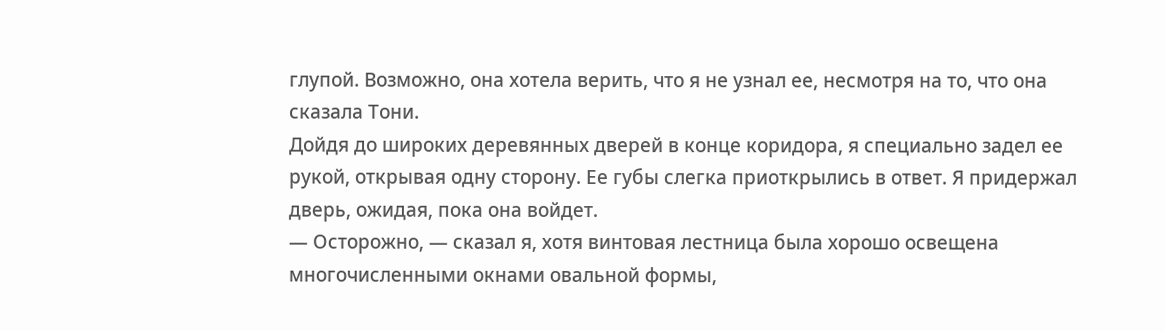глупой. Возможно, она хотела верить, что я не узнал ее, несмотря на то, что она сказала Тони.
Дойдя до широких деревянных дверей в конце коридора, я специально задел ее рукой, открывая одну сторону. Ее губы слегка приоткрылись в ответ. Я придержал дверь, ожидая, пока она войдет.
— Осторожно, — сказал я, хотя винтовая лестница была хорошо освещена многочисленными окнами овальной формы,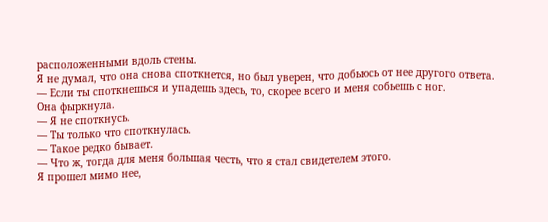расположенными вдоль стены.
Я не думал, что она снова споткнется, но был уверен, что добьюсь от нее другого ответа.
— Если ты споткнешься и упадешь здесь, то, скорее всего и меня собьешь с ног.
Она фыркнула.
— Я не споткнусь.
— Ты только что споткнулась.
— Такое редко бывает.
— Что ж, тогда для меня большая честь, что я стал свидетелем этого.
Я прошел мимо нее,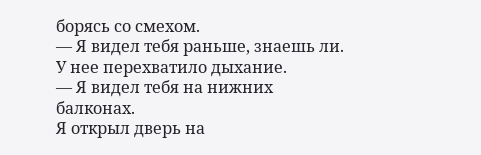борясь со смехом.
— Я видел тебя раньше, знаешь ли.
У нее перехватило дыхание.
— Я видел тебя на нижних балконах.
Я открыл дверь на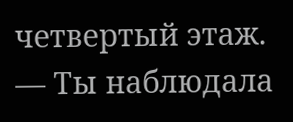четвертый этаж.
— Ты наблюдала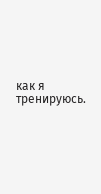как я тренируюсь.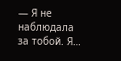— Я не наблюдала за тобой. Я…